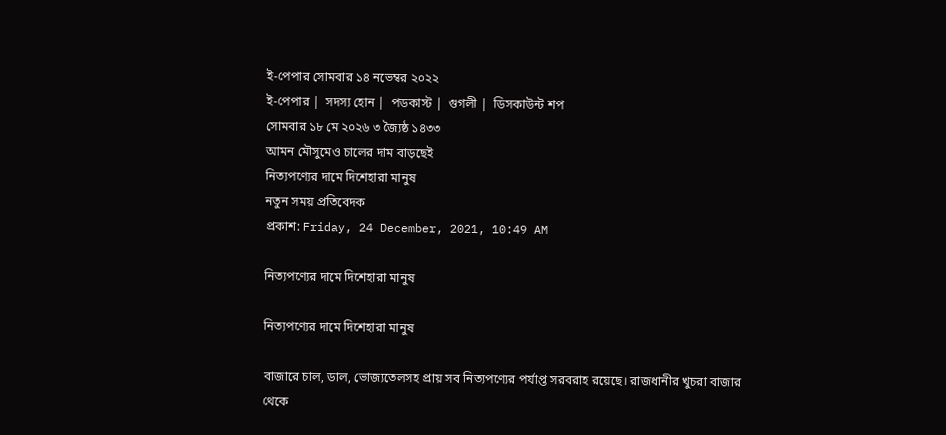ই-পেপার সোমবার ১৪ নভেম্বর ২০২২
ই-পেপার |  সদস্য হোন |  পডকাস্ট |  গুগলী |  ডিসকাউন্ট শপ
সোমবার ১৮ মে ২০২৬ ৩ জ্যৈষ্ঠ ১৪৩৩
আমন মৌসুমেও চালের দাম বাড়ছেই
নিত্যপণ্যের দামে দিশেহারা মানুষ
নতুন সময় প্রতিবেদক
প্রকাশ: Friday, 24 December, 2021, 10:49 AM

নিত্যপণ্যের দামে দিশেহারা মানুষ

নিত্যপণ্যের দামে দিশেহারা মানুষ

বাজারে চাল, ডাল, ভোজ্যতেলসহ প্রায় সব নিত্যপণ্যের পর্যাপ্ত সরবরাহ রয়েছে। রাজধানীর খুচরা বাজার থেকে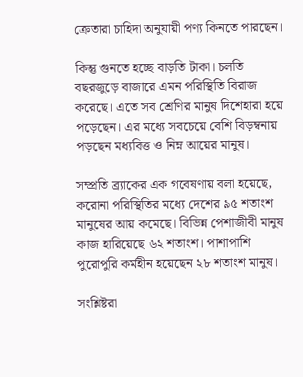ক্রেতারা চাহিদা অনুযায়ী পণ্য কিনতে পারছেন।

কিন্তু গুনতে হচ্ছে বাড়তি টাকা। চলতি বছরজুড়ে বাজারে এমন পরিস্থিতি বিরাজ করেছে। এতে সব শ্রেণির মানুষ দিশেহারা হয়ে পড়েছেন। এর মধ্যে সবচেয়ে বেশি বিড়ম্বনায় পড়ছেন মধ্যবিত্ত ও নিম্ন আয়ের মানুষ।

সম্প্রতি ব্র্যাকের এক গবেষণায় বলা হয়েছে, করোনা পরিস্থিতির মধ্যে দেশের ৯৫ শতাংশ মানুষের আয় কমেছে। বিভিন্ন পেশাজীবী মানুষ কাজ হারিয়েছে ৬২ শতাংশ। পাশাপাশি পুরোপুরি কর্মহীন হয়েছেন ২৮ শতাংশ মানুষ।

সংশ্লিষ্টরা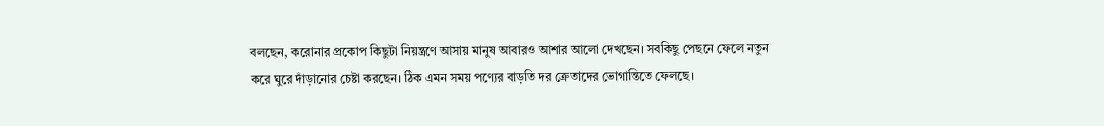বলছেন, করোনার প্রকোপ কিছুটা নিয়ন্ত্রণে আসায় মানুষ আবারও আশার আলো দেখছেন। সবকিছু পেছনে ফেলে নতুন করে ঘুরে দাঁড়ানোর চেষ্টা করছেন। ঠিক এমন সময় পণ্যের বাড়তি দর ক্রেতাদের ভোগান্তিতে ফেলছে।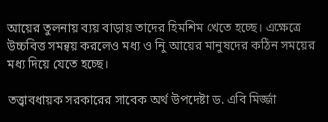আয়ের তুলনায় ব্যয় বাড়ায় তাদের হিমশিম খেতে হচ্ছে। এক্ষেত্রে উচ্চবিত্ত সমন্বয় করলেও মধ্য ও নিু আয়ের মানুষদের কঠিন সময়ের মধ্য দিয়ে যেতে হচ্ছে।

তত্ত্বাবধায়ক সরকারের সাবেক অর্থ উপদেষ্টা ড. এবি মির্জ্জা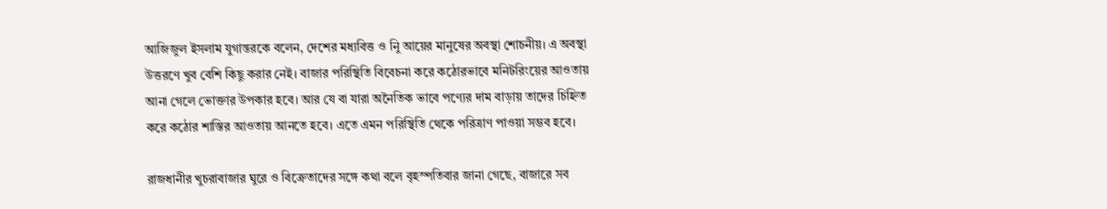আজিজুল ইসলাম যুগান্তরকে বলেন, দেশের মধ্যবিত্ত ও নিু আয়ের মানুষের অবস্থা শোচনীয়। এ অবস্থা উত্তরণে খুব বেশি কিছু করার নেই। বাজার পরিস্থিতি বিবেচনা করে কঠোরভাবে মনিটরিংয়ের আওতায় আনা গেলে ভোক্তার উপকার হবে। আর যে বা যারা অনৈতিক ভাবে পণ্যের দাম বাড়ায় তাদের চিহ্নিত করে কঠোর শাস্তির আওতায় আনতে হবে। এতে এমন পরিস্থিতি থেকে পরিত্রাণ পাওয়া সম্ভব হবে।

রাজধানীর খুচরাবাজার ঘুরে ও বিক্রেতাদের সঙ্গে কথা বলে বৃহস্পতিবার জানা গেছে, বাজারে সব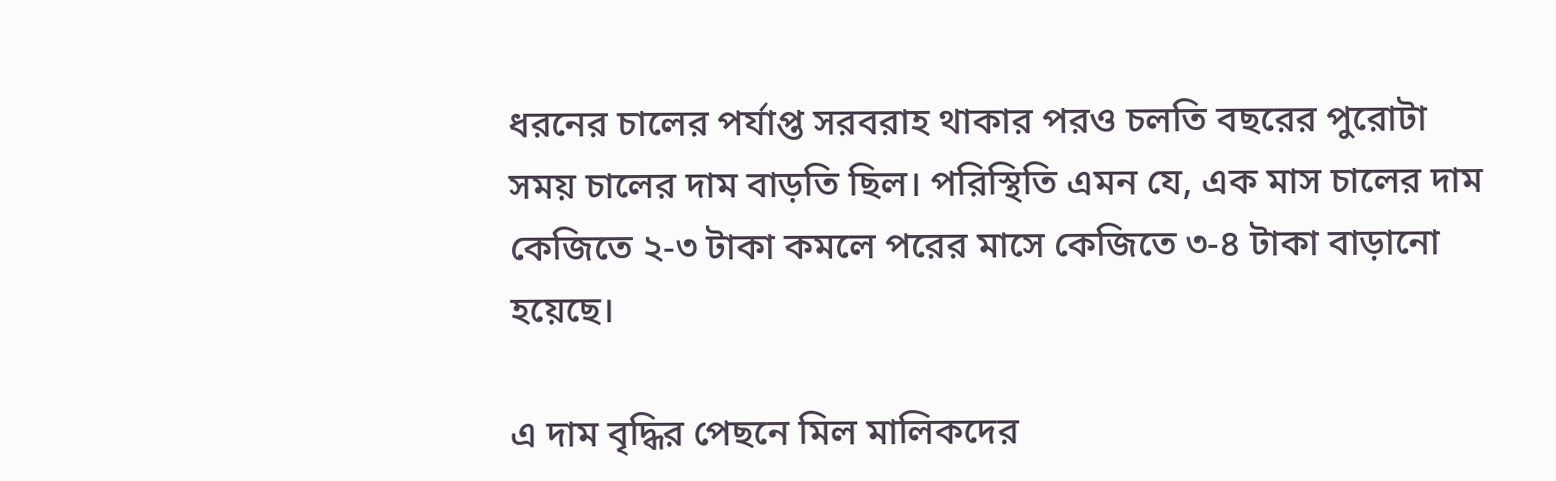ধরনের চালের পর্যাপ্ত সরবরাহ থাকার পরও চলতি বছরের পুরোটা সময় চালের দাম বাড়তি ছিল। পরিস্থিতি এমন যে, এক মাস চালের দাম কেজিতে ২-৩ টাকা কমলে পরের মাসে কেজিতে ৩-৪ টাকা বাড়ানো হয়েছে।

এ দাম বৃদ্ধির পেছনে মিল মালিকদের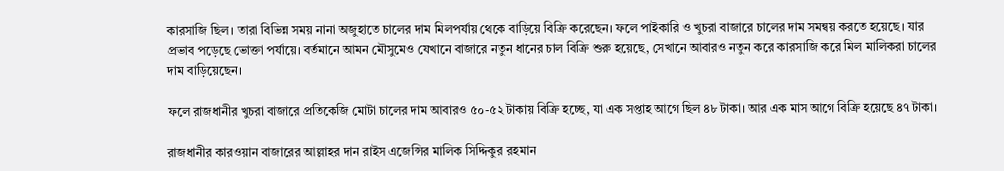কারসাজি ছিল। তারা বিভিন্ন সময় নানা অজুহাতে চালের দাম মিলপর্যায় থেকে বাড়িয়ে বিক্রি করেছেন। ফলে পাইকারি ও খুচরা বাজারে চালের দাম সমন্বয় করতে হয়েছে। যার প্রভাব পড়েছে ভোক্তা পর্যায়ে। বর্তমানে আমন মৌসুমেও যেখানে বাজারে নতুন ধানের চাল বিক্রি শুরু হয়েছে, সেখানে আবারও নতুন করে কারসাজি করে মিল মালিকরা চালের দাম বাড়িয়েছেন।

ফলে রাজধানীর খুচরা বাজারে প্রতিকেজি মোটা চালের দাম আবারও ৫০-৫২ টাকায় বিক্রি হচ্ছে, যা এক সপ্তাহ আগে ছিল ৪৮ টাকা। আর এক মাস আগে বিক্রি হয়েছে ৪৭ টাকা।

রাজধানীর কারওয়ান বাজারের আল্লাহর দান রাইস এজেন্সির মালিক সিদ্দিকুর রহমান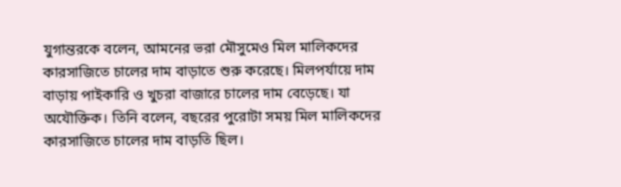যুগান্তরকে বলেন, আমনের ভরা মৌসুমেও মিল মালিকদের কারসাজিতে চালের দাম বাড়াতে শুরু করেছে। মিলপর্যায়ে দাম বাড়ায় পাইকারি ও খুচরা বাজারে চালের দাম বেড়েছে। যা অযৌক্তিক। তিনি বলেন, বছরের পুরোটা সময় মিল মালিকদের কারসাজিতে চালের দাম বাড়তি ছিল।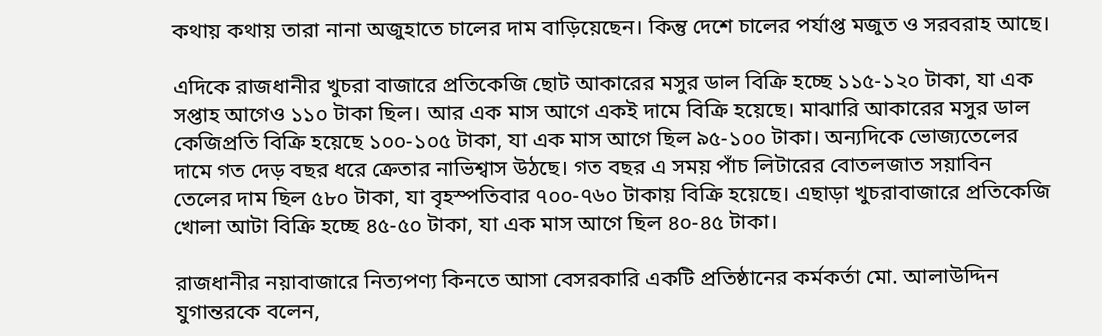কথায় কথায় তারা নানা অজুহাতে চালের দাম বাড়িয়েছেন। কিন্তু দেশে চালের পর্যাপ্ত মজুত ও সরবরাহ আছে।

এদিকে রাজধানীর খুচরা বাজারে প্রতিকেজি ছোট আকারের মসুর ডাল বিক্রি হচ্ছে ১১৫-১২০ টাকা, যা এক সপ্তাহ আগেও ১১০ টাকা ছিল। আর এক মাস আগে একই দামে বিক্রি হয়েছে। মাঝারি আকারের মসুর ডাল কেজিপ্রতি বিক্রি হয়েছে ১০০-১০৫ টাকা, যা এক মাস আগে ছিল ৯৫-১০০ টাকা। অন্যদিকে ভোজ্যতেলের দামে গত দেড় বছর ধরে ক্রেতার নাভিশ্বাস উঠছে। গত বছর এ সময় পাঁচ লিটারের বোতলজাত সয়াবিন তেলের দাম ছিল ৫৮০ টাকা, যা বৃহস্পতিবার ৭০০-৭৬০ টাকায় বিক্রি হয়েছে। এছাড়া খুচরাবাজারে প্রতিকেজি খোলা আটা বিক্রি হচ্ছে ৪৫-৫০ টাকা, যা এক মাস আগে ছিল ৪০-৪৫ টাকা।

রাজধানীর নয়াবাজারে নিত্যপণ্য কিনতে আসা বেসরকারি একটি প্রতিষ্ঠানের কর্মকর্তা মো. আলাউদ্দিন যুগান্তরকে বলেন,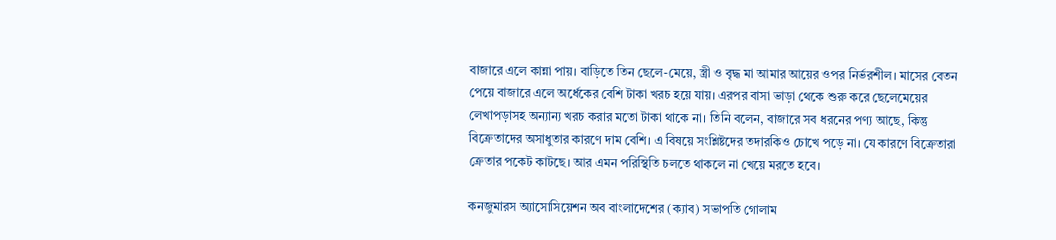বাজারে এলে কান্না পায়। বাড়িতে তিন ছেলে-মেয়ে, স্ত্রী ও বৃদ্ধ মা আমার আয়ের ওপর নির্ভরশীল। মাসের বেতন পেয়ে বাজারে এলে অর্ধেকের বেশি টাকা খরচ হয়ে যায়। এরপর বাসা ভাড়া থেকে শুরু করে ছেলেমেয়ের লেখাপড়াসহ অন্যান্য খরচ করার মতো টাকা থাকে না। তিনি বলেন, বাজারে সব ধরনের পণ্য আছে, কিন্তু বিক্রেতাদের অসাধুতার কারণে দাম বেশি। এ বিষয়ে সংশ্লিষ্টদের তদারকিও চোখে পড়ে না। যে কারণে বিক্রেতারা ক্রেতার পকেট কাটছে। আর এমন পরিস্থিতি চলতে থাকলে না খেয়ে মরতে হবে।

কনজুমারস অ্যাসোসিয়েশন অব বাংলাদেশের (ক্যাব) সভাপতি গোলাম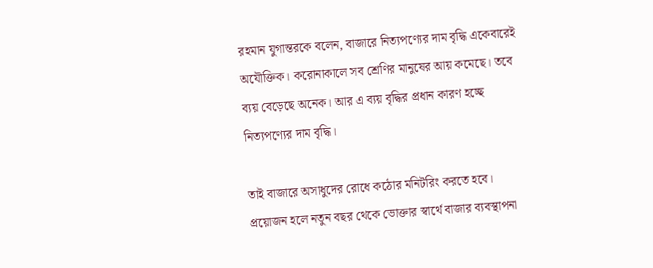রহমান যুগান্তরকে বলেন, বাজারে নিত্যপণ্যের দাম বৃদ্ধি একেবারেই অযৌক্তিক। করোনাকালে সব শ্রেণির মানুষের আয় কমেছে। তবে ব্যয় বেড়েছে অনেক। আর এ ব্যয় বৃদ্ধির প্রধান কারণ হচ্ছে নিত্যপণ্যের দাম বৃদ্ধি।

তাই বাজারে অসাধুদের রোধে কঠোর মনিটরিং করতে হবে। প্রয়োজন হলে নতুন বছর থেকে ভোক্তার স্বার্থে বাজার ব্যবস্থাপনা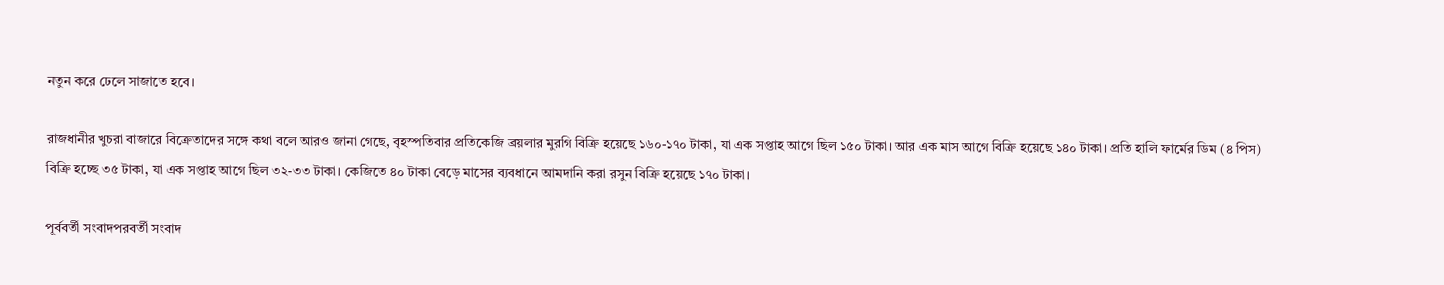নতুন করে ঢেলে সাজাতে হবে।

রাজধানীর খুচরা বাজারে বিক্রেতাদের সঙ্গে কথা বলে আরও জানা গেছে, বৃহস্পতিবার প্রতিকেজি ব্রয়লার মুরগি বিক্রি হয়েছে ১৬০-১৭০ টাকা, যা এক সপ্তাহ আগে ছিল ১৫০ টাকা। আর এক মাস আগে বিক্রি হয়েছে ১৪০ টাকা। প্রতি হালি ফার্মের ডিম (৪ পিস) বিক্রি হচ্ছে ৩৫ টাকা, যা এক সপ্তাহ আগে ছিল ৩২-৩৩ টাকা। কেজিতে ৪০ টাকা বেড়ে মাসের ব্যবধানে আমদানি করা রসুন বিক্রি হয়েছে ১৭০ টাকা।

পূর্ববর্তী সংবাদপরবর্তী সংবাদ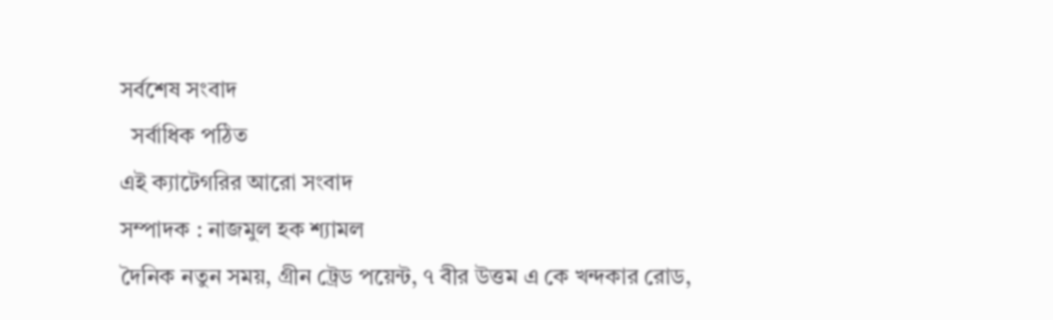সর্বশেষ সংবাদ
  সর্বাধিক পঠিত
এই ক্যাটেগরির আরো সংবাদ
সম্পাদক : নাজমুল হক শ্যামল
দৈনিক নতুন সময়, গ্রীন ট্রেড পয়েন্ট, ৭ বীর উত্তম এ কে খন্দকার রোড,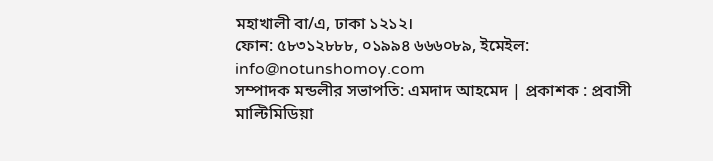মহাখালী বা/এ, ঢাকা ১২১২।
ফোন: ৫৮৩১২৮৮৮, ০১৯৯৪ ৬৬৬০৮৯, ইমেইল: info@notunshomoy.com
সম্পাদক মন্ডলীর সভাপতি: এমদাদ আহমেদ | প্রকাশক : প্রবাসী মাল্টিমিডিয়া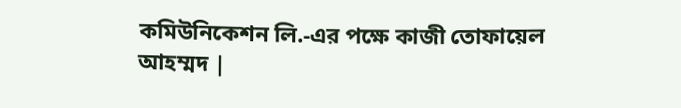কমিউনিকেশন লি.-এর পক্ষে কাজী তোফায়েল আহম্মদ |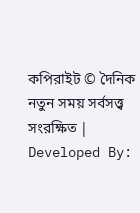কপিরাইট © দৈনিক নতুন সময় সর্বসত্ত্ব সংরক্ষিত | Developed By: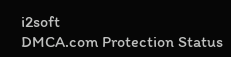i2soft
DMCA.com Protection Status